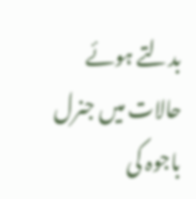بدلتے ہوئے حالات میں جنرل باجوہ کی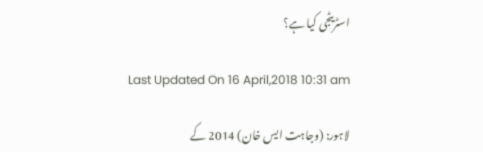اسٹریٹجی کیا ہے؟

Last Updated On 16 April,2018 10:31 am

لاہور: (وجاہت ایس خان) 2014 کے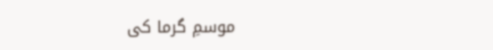موسمِ گرما کی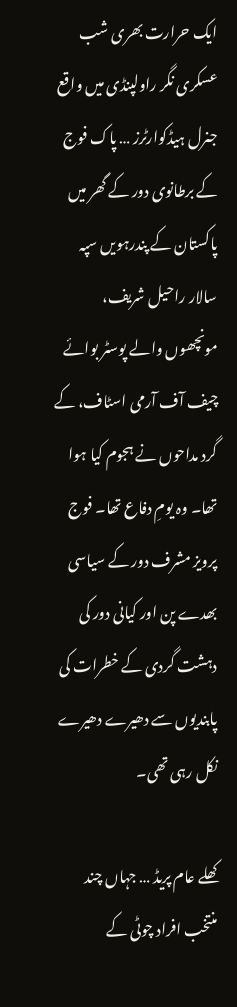ایک حرارت بھری شب عسکری نگر راولپنڈی میں واقع جنرل ہیڈکوارٹرز … پاک فوج کے برطانوی دور کے گھر میں پاکستان کے پندرہویں سپہ سالار راحیل شریف، مونچھوں والے پوسٹر بوائے چیف آف آرمی اسٹاف، کے گرد مداحوں نے ہجوم کیا ہوا تھا۔ وہ یومِ دفاع تھا۔ فوج پرویز مشرف دور کے سیاسی بھدے پن اور کیانی دور کی دہشت گردی کے خطرات کی پابندیوں سے دھیرے دھیرے نکل رہی تھی۔

کھلے عام پریڈ … جہاں چند منتخب افراد چوٹی کے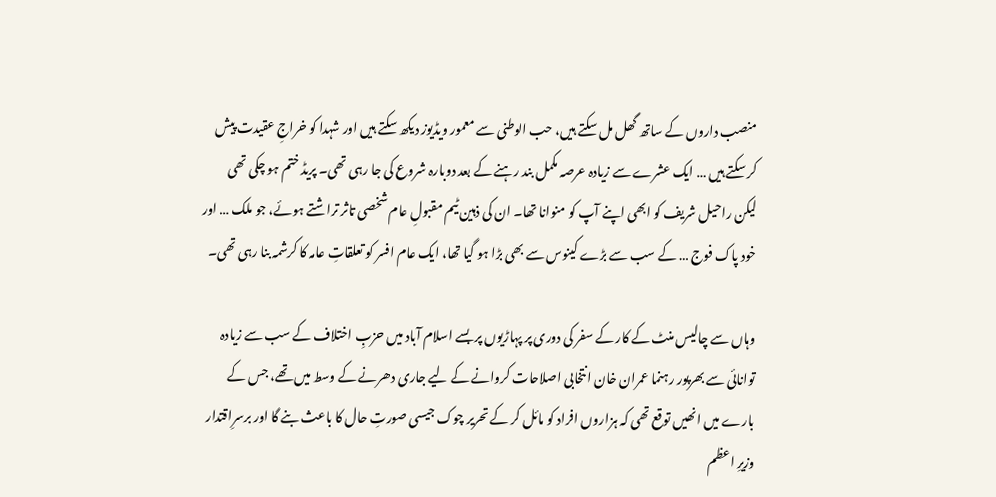منصب داروں کے ساتھ گھل مل سکتے ہیں، حب الوطنی سے معمور ویڈیوز دیکھ سکتے ہیں اور شہدا کو خراجِ عقیدت پیش کر سکتے ہیں … ایک عشرے سے زیادہ عرصہ مکمل بند رہنے کے بعد دوبارہ شروع کی جا رہی تھی۔ پریڈ ختم ہو چکی تھی لیکن راحیل شریف کو ابھی اپنے آپ کو منوانا تھا۔ ان کی ذہین ٹیم مقبولِ عام شخصی تاثر تراشتے ہوئے، جو ملک … اور خود پاک فوج … کے سب سے بڑے کینوس سے بھی بڑا ہو گیا تھا، ایک عام افسر کو تعلقاتِ عامہ کا کرشمہ بنا رہی تھی۔

وہاں سے چالیس منٹ کے کار کے سفر کی دوری پر پہاڑیوں پر بسے اسلام آباد میں حزبِ اختلاف کے سب سے زیادہ توانائی سے بھرپور رہنما عمران خان انتخابی اصلاحات کروانے کے لیے جاری دھرنے کے وسط میں تھے، جس کے بارے میں انھیں توقع تھی کہ ہزاروں افراد کو مائل کر کے تحریر چوک جیسی صورتِ حال کا باعث بنے گا اور برسرِاقتدار وزیرِ اعظم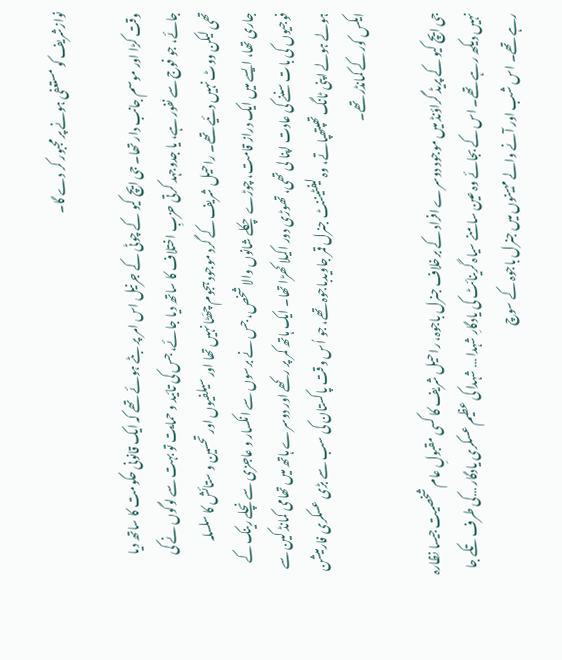نوازشریف کو مستعفی ہونے پر مجبور کر دے گا۔

وقت کڑا اور موسم جانب دار تھا۔ جی ایچ کیو کے چوٹی کے جرنیل اس امر پر بٹے ہوئے تھے کہ ایک قانونی حکومت کا ساتھ دیا جائے، جو فوج سے نفور ہے، یا جدوجہد کرتی حزبِ اختلاف کا ساتھ دیا جائے، جس کی تائید و حمایت تو بہت سے لوگوں نے کی تھی لیکن ووٹ نہیں دئیے تھے۔ راحیل شریف کے گرد موجود ہجوم چھَٹا نہیں تھا اور سیلفیوں اور تحسین و ستائش کا سلسلہ جاری تھا، ایسے میں ایک دراز قامت، چوڑے چکلے شانوں والا شخص، جس نے برسوں سے انکسار و عاجزی سے نچلے رینک کے فوجیوں کی بات سننے کی عادت اپنا لی تھی، تھوڑی دور اکیلا کھڑا تھا۔ ایک ہاتھ کمر پر رکھے اور دوسرے ہاتھ میں تھامی کمانڈ کین سے ہولے ہولے اپنی ٹانگ تھپتھپاتے، وہ لیفٹیننٹ جنرل قمر جاویدباجوہ تھے، جو اُس وقت پاکستان کی سب سے بڑی عسکری فارمیشن ایکس کور کے کمانڈر تھے۔

جی ایچ کیو کے پریڈ گراؤنڈ میں موجود دوسرے افراد کے برخلاف جنرل باجوہ، راحیل شریف کا کسی مقبولِ عام شخصیت جیسا نظارہ نہیں دیکھ رہے تھے۔ اس کے بجائے وہ عین سامنے سیاہ گرینائٹ کی یادگارِ شہدا … شہدا کی عظیم عسکری یادگار …کی طرف تکے جا رہے تھے۔ اس شب اور آنے والے مہینوں میں جنرل باجوہ کے سوچ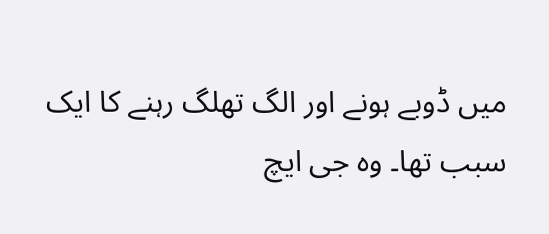میں ڈوبے ہونے اور الگ تھلگ رہنے کا ایک سبب تھا۔ وہ جی ایچ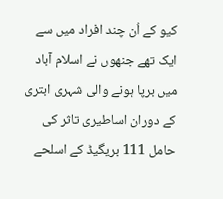کیو کے اُن چند افراد میں سے ایک تھے جنھوں نے اسلام آباد میں برپا ہونے والی شہری ابتری کے دوران اساطیری تاثر کی حامل 111 بریگیڈ کے اسلحے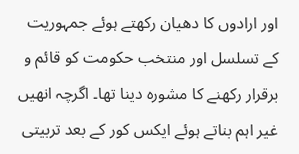اور ارادوں کا دھیان رکھتے ہوئے جمہوریت کے تسلسل اور منتخب حکومت کو قائم و برقرار رکھنے کا مشورہ دینا تھا۔ اگرچہ انھیں غیر اہم بناتے ہوئے ایکس کور کے بعد تربیتی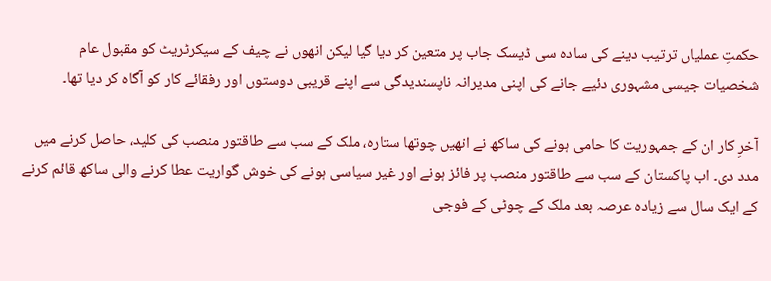حکمتِ عملیاں ترتیب دینے کی سادہ سی ڈیسک جاب پر متعین کر دیا گیا لیکن انھوں نے چیف کے سیکرٹریٹ کو مقبول عام شخصیات جیسی مشہوری دئیے جانے کی اپنی مدیرانہ ناپسندیدگی سے اپنے قریبی دوستوں اور رفقائے کار کو آگاہ کر دیا تھا۔

آخرِ کار ان کے جمہوریت کا حامی ہونے کی ساکھ نے انھیں چوتھا ستارہ، ملک کے سب سے طاقتور منصب کی کلید، حاصل کرنے میں مدد دی۔ اب پاکستان کے سب سے طاقتور منصب پر فائز ہونے اور غیر سیاسی ہونے کی خوش گواریت عطا کرنے والی ساکھ قائم کرنے کے ایک سال سے زیادہ عرصہ بعد ملک کے چوٹی کے فوجی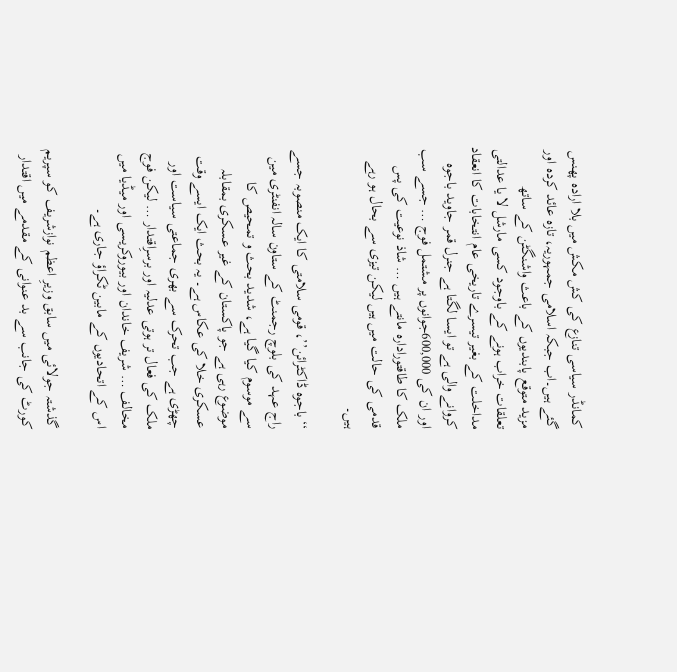کمانڈر سیاسی تنازع کی کش مکش میں بلا ارادہ پھنس گئے ہیں۔اب جبکہ اسلامی جمہوریہ، تازہ عائد کردہ اور مزید متوقع پابندیوں کے باعث واشنگٹن کے ساتھ تعلقات خراب ہونے کے باوجود کسی مارشل لا یا عدالتی مداخلت کے بغیر تیسرے تاریخی عام انتخابات کا انعقاد کروانے والی ہے تو ایسا لگتا ہے جنرل قمر جاوید باجوہ اور ان کی 600,000جوانوں پر مشتمل فوج … جسے سب ملک کا طاقتورادارہ مانتے ہیں … شاذ نوعیت کی پس قدمی کی حالت میں ہیں لیکن تیزی سے بحال ہو رہے ہیں۔

‘‘باجوہ ڈاکٹرائن’’، قومی سلامتی کا ایک منصوبہ جسے راج عہد کی بلوچ رجمنٹ کے ستاون سالہ انفنٹری مین سے موسوم کیا گیا ہے، شدید بحث و تمحیص کا موضوع رہی ہے جو پاکستان کے غیر عسکری بمقابلہ عسکری خلا کی عکاس ہے۔ یہ بحث ایک ایسے وقت چھڑی ہے جب تحرک سے بھری جماعتی سیاست اور ملک کی فعال تر ہوتی عدلیہ اور برسرِاقتدار … لیکن فوج مخالف … شریف خاندان اور بیوروکریسی اور میڈیا میں اس کے اتحادیوں کے مابین ٹکراؤ جاری ہے۔

گذشتہ جولائی میں سابق وزیرِ اعظم نوازشریف کو سپریم کورٹ کی جانب سے بد عنوانی کے مقدمے میں اقتدار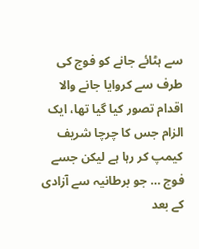سے ہٹائے جانے کو فوج کی طرف سے کروایا جانے والا اقدام تصور کیا گیا تھا، ایک الزام جس کا چرچا شریف کیمپ کر رہا ہے لیکن جسے فوج … جو برطانیہ سے آزادی کے بعد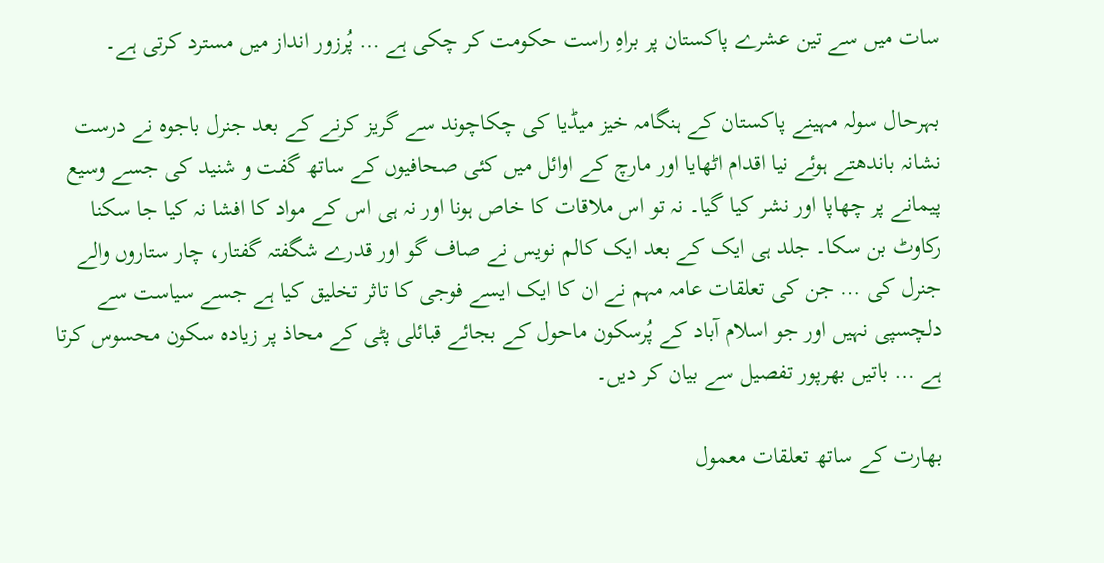سات میں سے تین عشرے پاکستان پر براہِ راست حکومت کر چکی ہے … پُرزور انداز میں مسترد کرتی ہے۔

بہرحال سولہ مہینے پاکستان کے ہنگامہ خیز میڈیا کی چکاچوند سے گریز کرنے کے بعد جنرل باجوہ نے درست نشانہ باندھتے ہوئے نیا اقدام اٹھایا اور مارچ کے اوائل میں کئی صحافیوں کے ساتھ گفت و شنید کی جسے وسیع پیمانے پر چھاپا اور نشر کیا گیا۔ نہ تو اس ملاقات کا خاص ہونا اور نہ ہی اس کے مواد کا افشا نہ کیا جا سکنا رکاوٹ بن سکا۔ جلد ہی ایک کے بعد ایک کالم نویس نے صاف گو اور قدرے شگفتہ گفتار، چار ستاروں والے جنرل کی … جن کی تعلقات عامہ مہم نے ان کا ایک ایسے فوجی کا تاثر تخلیق کیا ہے جسے سیاست سے دلچسپی نہیں اور جو اسلام آباد کے پُرسکون ماحول کے بجائے قبائلی پٹی کے محاذ پر زیادہ سکون محسوس کرتا ہے … باتیں بھرپور تفصیل سے بیان کر دیں۔

بھارت کے ساتھ تعلقات معمول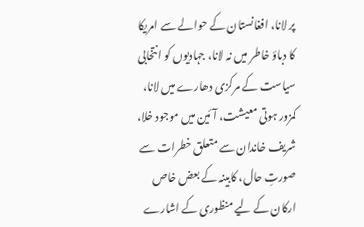پر لانا، افغانستان کے حوالے سے امریکا کا دباؤ خاطر میں نہ لانا، جہادیوں کو انتخابی سیاست کے مرکزی دھارے میں لانا، کمزور ہوتی معیشت، آئین میں موجود خلا، شریف خاندان سے متعلق خطرات سے صورتِ حال، کابینہ کے بعض خاص ارکان کے لیے منظوری کے اشارے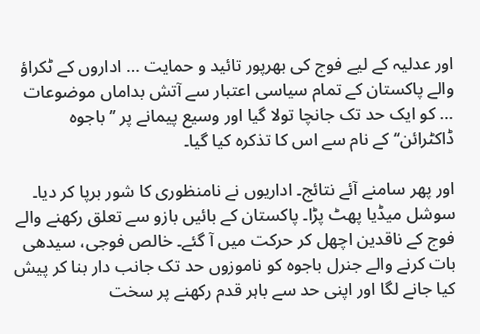اور عدلیہ کے لیے فوج کی بھرپور تائید و حمایت … اداروں کے ٹکراؤ والے پاکستان کے تمام سیاسی اعتبار سے آتش بداماں موضوعات … کو ایک حد تک جانچا تولا گیا اور وسیع پیمانے پر ’’باجوہ ڈاکٹرائن‘‘ کے نام سے اس کا تذکرہ کیا گیا۔

اور پھر سامنے آئے نتائج۔ اداریوں نے نامنظوری کا شور برپا کر دیا۔ سوشل میڈیا پھٹ پڑا۔ پاکستان کے بائیں بازو سے تعلق رکھنے والے فوج کے ناقدین اچھل کر حرکت میں آ گئے۔ خالص فوجی، سیدھی بات کرنے والے جنرل باجوہ کو ناموزوں حد تک جانب دار بنا کر پیش کیا جانے لگا اور اپنی حد سے باہر قدم رکھنے پر سخت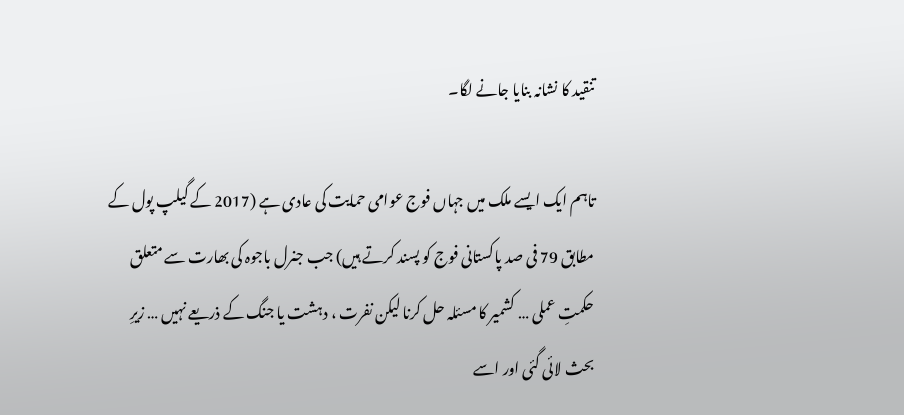تنقید کا نشانہ بنایا جانے لگا۔

تاہم ایک ایسے ملک میں جہاں فوج عوامی حمایت کی عادی ہے (2017 کے گیلپ پول کے مطابق 79 فی صد پاکستانی فوج کو پسند کرتے ہیں) جب جنرل باجوہ کی بھارت سے متعلق حکمتِ عملی … کشمیر کا مسئلہ حل کرنا لیکن نفرت ، دہشت یا جنگ کے ذریعے نہیں … زیرِ بحث لائی گئی اور اسے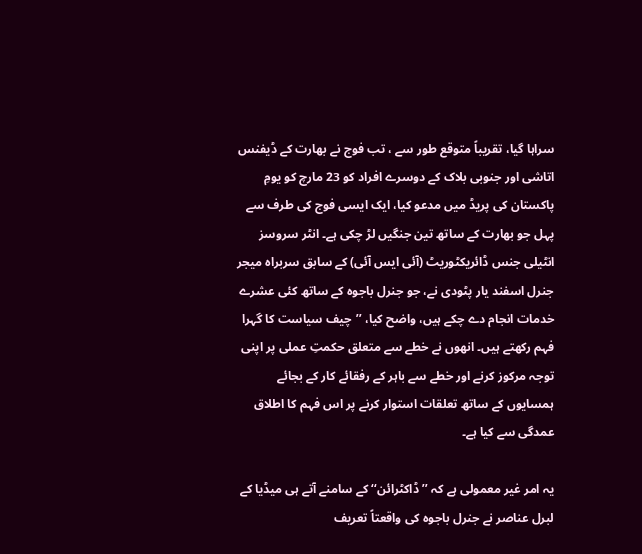سراہا گیا، تقریباً متوقع طور سے ، تب فوج نے بھارت کے ڈیفنس اتاشی اور جنوبی بلاک کے دوسرے افراد کو 23 مارچ کو یومِ پاکستان کی پریڈ میں مدعو کیا، ایک ایسی فوج کی طرف سے پہل جو بھارت کے ساتھ تین جنگیں لڑ چکی ہے۔ انٹر سروسز انٹیلی جنس ڈائریکٹوریٹ (آئی ایس آئی) کے سابق سربراہ میجر جنرل اسفند یار پٹودی نے، جو جنرل باجوہ کے ساتھ کئی عشرے خدمات انجام دے چکے ہیں، واضح کیا، ’’چیف سیاست کا گہرا فہم رکھتے ہیں۔ انھوں نے خطے سے متعلق حکمتِ عملی پر اپنی توجہ مرکوز کرنے اور خطے سے باہر کے رفقائے کار کے بجائے ہمسایوں کے ساتھ تعلقات استوار کرنے پر اس فہم کا اطلاق عمدگی سے کیا ہے۔

یہ امر غیر معمولی ہے کہ ’’ڈاکٹرائن‘‘ کے سامنے آتے ہی میڈیا کے لبرل عناصر نے جنرل باجوہ کی واقعتاً تعریف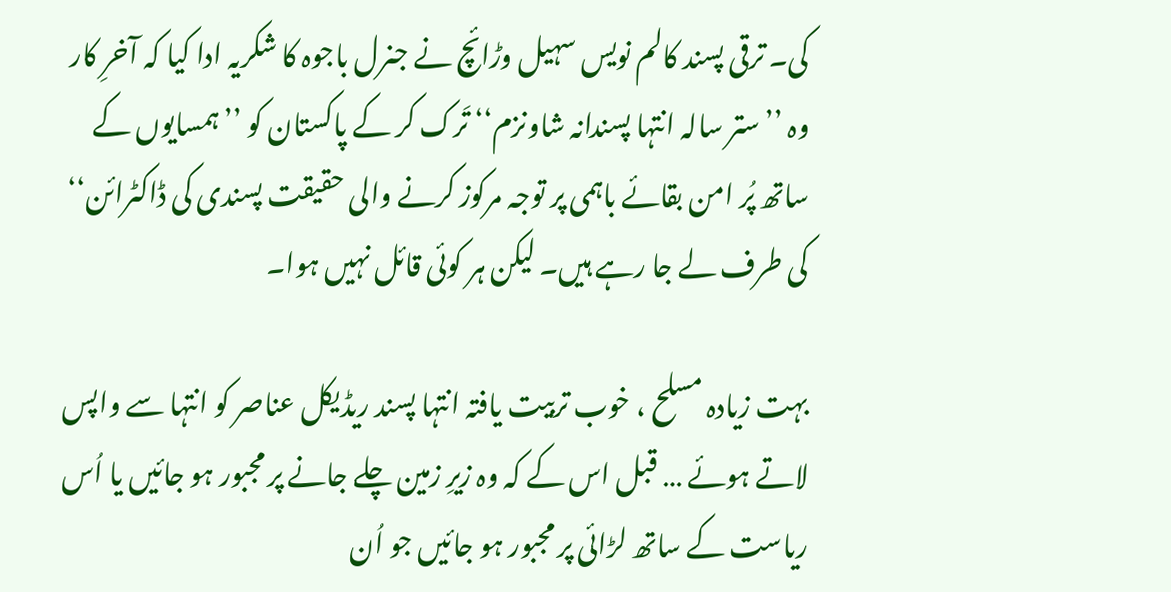کی۔ ترقی پسند کالم نویس سہیل وڑائچ نے جنرل باجوہ کا شکریہ ادا کیا کہ آخرِ کار وہ ’’ستر سالہ انتہا پسندانہ شاونزم‘‘ تَرک کر کے پاکستان کو ’’ہمسایوں کے ساتھ پُر امن بقائے باہمی پر توجہ مرکوز کرنے والی حقیقت پسندی کی ڈاکٹرائن‘‘ کی طرف لے جا رہے ہیں۔ لیکن ہر کوئی قائل نہیں ہوا۔

بہت زیادہ مسلح ، خوب تربیت یافتہ انتہا پسند ریڈیکل عناصر کو انتہا سے واپس لاتے ہوئے … قبل اس کے کہ وہ زیرِ زمین چلے جانے پر مجبور ہو جائیں یا اُس ریاست کے ساتھ لڑائی پر مجبور ہو جائیں جو اُن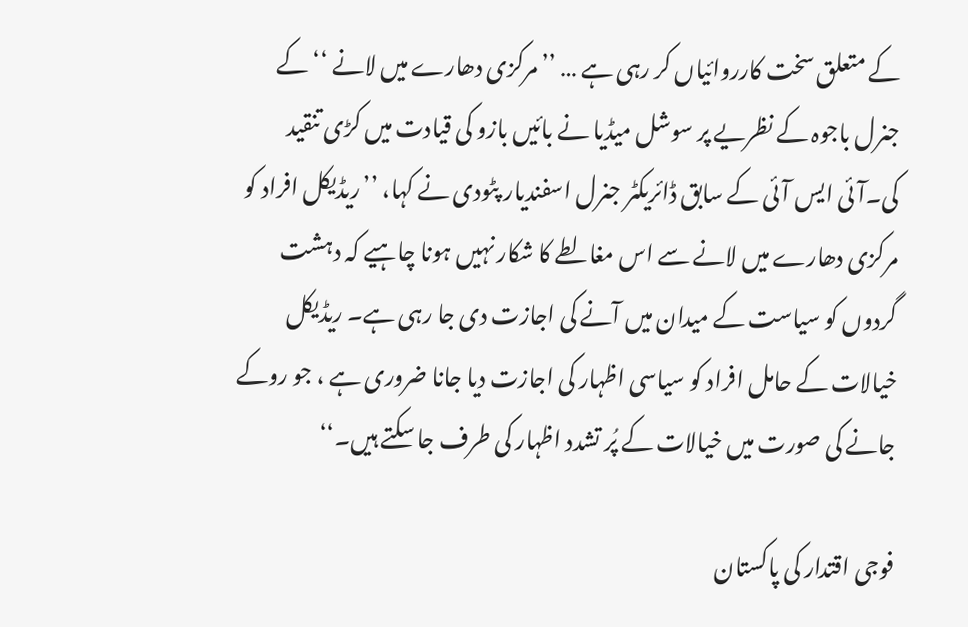کے متعلق سخت کارروائیاں کر رہی ہے … ’’مرکزی دھارے میں لانے ‘‘ کے جنرل باجوہ کے نظریے پر سوشل میڈیا نے بائیں بازو کی قیادت میں کڑی تنقید کی۔آئی ایس آئی کے سابق ڈائریکٹر جنرل اسفندیار پٹودی نے کہا، ’’ریڈیکل افراد کو مرکزی دھارے میں لانے سے اس مغالطے کا شکار نہیں ہونا چاہیے کہ دہشت گردوں کو سیاست کے میدان میں آنے کی اجازت دی جا رہی ہے۔ ریڈیکل خیالات کے حامل افراد کو سیاسی اظہار کی اجازت دیا جانا ضروری ہے ، جو روکے جانے کی صورت میں خیالات کے پُر تشدد اظہار کی طرف جا سکتے ہیں۔‘‘

فوجی اقتدار کی پاکستان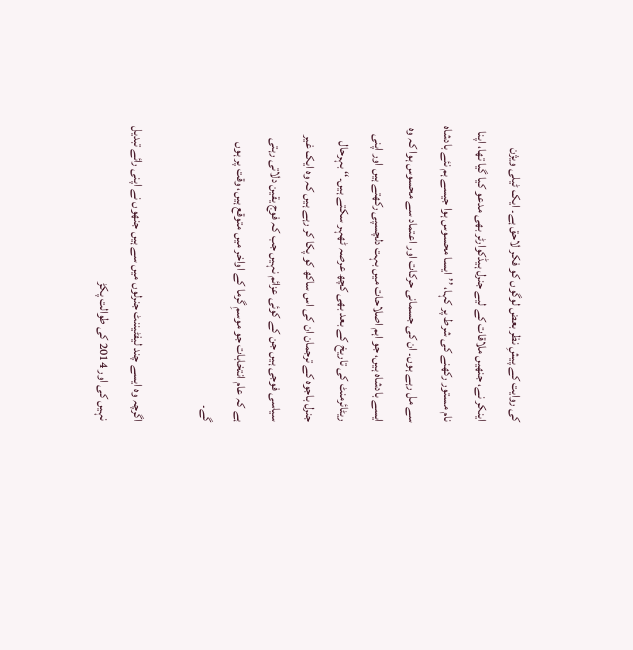کی روایت کے پیشِ نظر بعض لوگوں کو فکر لاحق ہے۔ ایک ٹیلی ویژن اینکر نے، جنھیں ملاقات کے لیے جنرل ہیڈکوارٹر بھی مدعو کیا گیا تھا، اپنا نام مستور رکھنے کی شرط پر کہا، ’’ایسا محسوس ہوا جیسے ہم نئے بادشاہ سے مل رہے ہوں۔ ان کی جسمانی حرکات اور اعتماد سے محسوس ہوا کہ وہ ایسے بادشاہ ہیں، جو اہم اصلاحات میں بہت دلچسپی رکھتے ہیں اور اپنی ریٹائرمنٹ کی تاریخ کے بعد بھی کچھ عرصہ ٹھہر سکتے ہیں۔‘‘ بہرحال جنرل باجوہ کے ترجمان ان کی اس ساکھ کو پکا کر رہے ہیں کہ وہ ایک غیر سیاسی فوجی ہیں جن کے کوئی عزائم نہیں جب کہ فوج یقین دلاتی رہتی ہے کہ عام انتخابات جو موسمِ گرما کے اواخر میں متوقع ہیں، وقت پر ہوں گے۔

اگرچہ وہ ایسے چند لیفٹیننٹ جنرلوں میں سے ہیں جنھوں نے اپنی رائے تبدیل نہیں کی اور 2014 کی طوالت پکڑ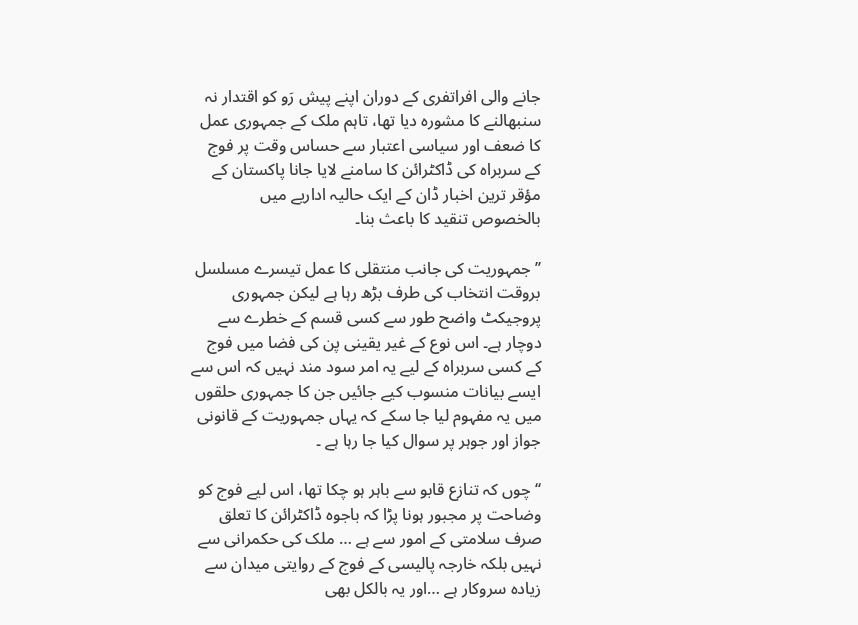جانے والی افراتفری کے دوران اپنے پیش رَو کو اقتدار نہ سنبھالنے کا مشورہ دیا تھا، تاہم ملک کے جمہوری عمل کا ضعف اور سیاسی اعتبار سے حساس وقت پر فوج کے سربراہ کی ڈاکٹرائن کا سامنے لایا جانا پاکستان کے مؤقر ترین اخبار ڈان کے ایک حالیہ اداریے میں بالخصوص تنقید کا باعث بنا۔

’’جمہوریت کی جانب منتقلی کا عمل تیسرے مسلسل بروقت انتخاب کی طرف بڑھ رہا ہے لیکن جمہوری پروجیکٹ واضح طور سے کسی قسم کے خطرے سے دوچار ہے۔ اس نوع کے غیر یقینی پن کی فضا میں فوج کے کسی سربراہ کے لیے یہ امر سود مند نہیں کہ اس سے ایسے بیانات منسوب کیے جائیں جن کا جمہوری حلقوں میں یہ مفہوم لیا جا سکے کہ یہاں جمہوریت کے قانونی جواز اور جوہر پر سوال کیا جا رہا ہے ۔

‘‘چوں کہ تنازع قابو سے باہر ہو چکا تھا، اس لیے فوج کو وضاحت پر مجبور ہونا پڑا کہ باجوہ ڈاکٹرائن کا تعلق صرف سلامتی کے امور سے ہے … ملک کی حکمرانی سے نہیں بلکہ خارجہ پالیسی کے فوج کے روایتی میدان سے زیادہ سروکار ہے …اور یہ بالکل بھی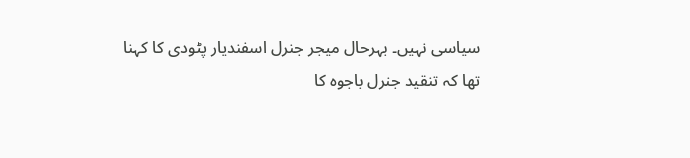سیاسی نہیں۔ بہرحال میجر جنرل اسفندیار پٹودی کا کہنا تھا کہ تنقید جنرل باجوہ کا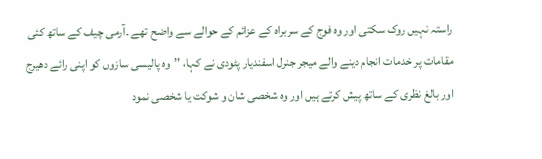راستہ نہیں روک سکتی اور وہ فوج کے سربراہ کے عزائم کے حوالے سے واضح تھے ۔آرمی چیف کے ساتھ کئی مقامات پر خدمات انجام دینے والے میجر جنرل اسفندیار پٹودی نے کہا، ’’وہ پالیسی سازوں کو اپنی رائے دھیرج اور بالغ نظری کے ساتھ پیش کرتے ہیں اور وہ شخصی شان و شوکت یا شخصی نمود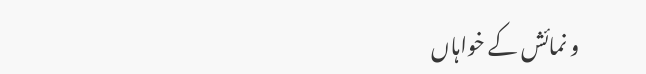و نمائش کے خواہاں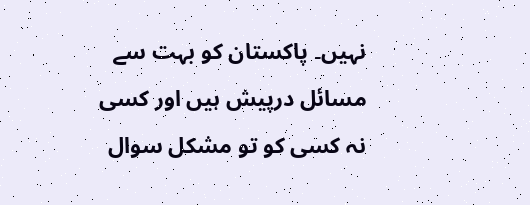نہیں۔ پاکستان کو بہت سے مسائل درپیش ہیں اور کسی نہ کسی کو تو مشکل سوال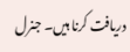دریافت کرنا ہیں۔ جنرل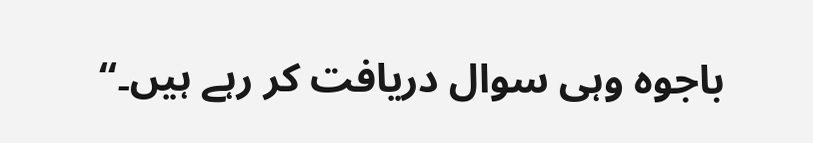باجوہ وہی سوال دریافت کر رہے ہیں۔‘‘